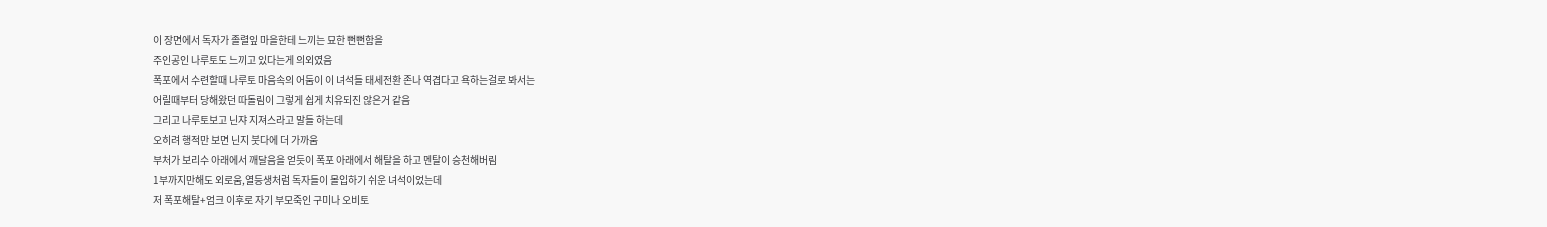이 장면에서 독자가 졸렬잎 마을한테 느끼는 묘한 뻔뻔함을
주인공인 나루토도 느끼고 있다는게 의외였음
폭포에서 수련할때 나루토 마음속의 어둠이 이 녀석들 태세전환 존나 역겹다고 욕하는걸로 봐서는
어릴때부터 당해왔던 따돌림이 그렇게 쉽게 치유되진 않은거 같음
그리고 나루토보고 닌쟈 지져스라고 말들 하는데
오히려 행적만 보면 닌지 붓다에 더 가까움
부처가 보리수 아래에서 깨달음을 얻듯이 폭포 아래에서 해탈을 하고 멘탈이 승천해버림
1부까지만해도 외로움,열등생처럼 독자들이 몰입하기 쉬운 녀석이었는데
저 폭포해탈+엄크 이후로 자기 부모죽인 구미나 오비토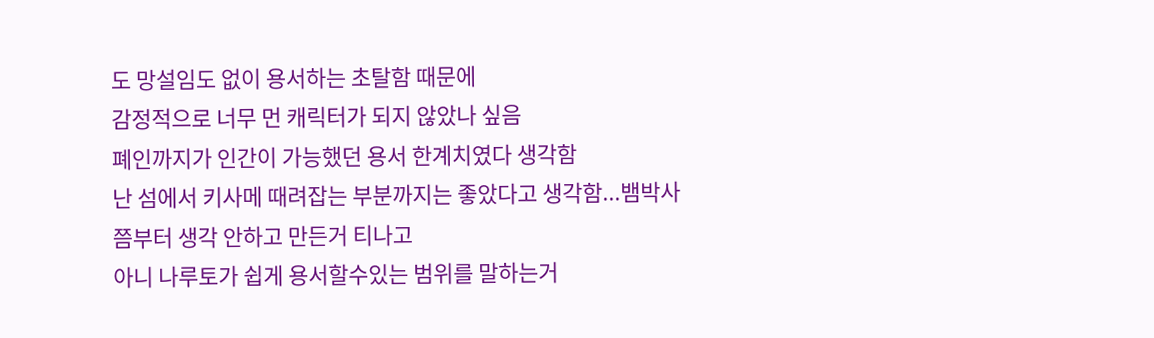도 망설임도 없이 용서하는 초탈함 때문에
감정적으로 너무 먼 캐릭터가 되지 않았나 싶음
폐인까지가 인간이 가능했던 용서 한계치였다 생각함
난 섬에서 키사메 때려잡는 부분까지는 좋았다고 생각함...뱀박사쯤부터 생각 안하고 만든거 티나고
아니 나루토가 쉽게 용서할수있는 범위를 말하는거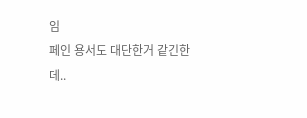임
페인 용서도 대단한거 같긴한데..